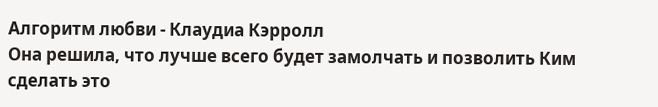Алгоритм любви - Клаудиа Кэрролл
Она решила, что лучше всего будет замолчать и позволить Ким сделать это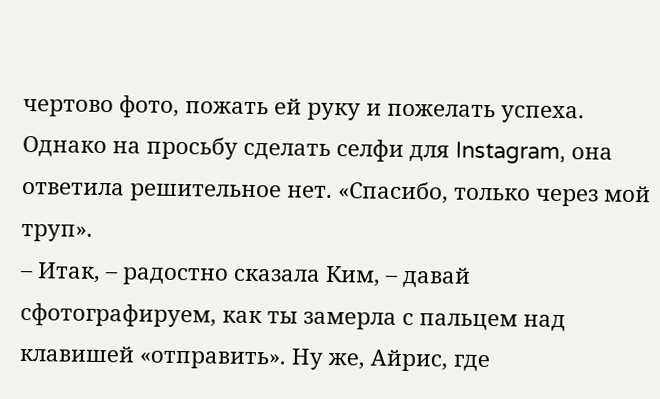чертово фото, пожать ей руку и пожелать успеха. Однако на просьбу сделать селфи для Instagram, она ответила решительное нет. «Спасибо, только через мой труп».
– Итак, – радостно сказала Ким, – давай сфотографируем, как ты замерла с пальцем над клавишей «отправить». Ну же, Айрис, где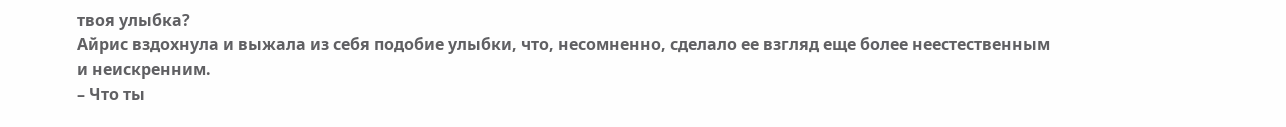твоя улыбка?
Айрис вздохнула и выжала из себя подобие улыбки, что, несомненно, сделало ее взгляд еще более неестественным и неискренним.
– Что ты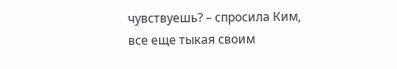чувствуешь? – спросила Ким, все еще тыкая своим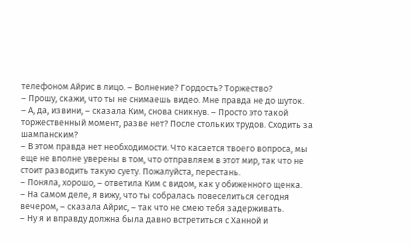телефоном Айрис в лицо. – Волнение? Гордость? Торжество?
– Прошу, скажи, что ты не снимаешь видео. Мне правда не до шуток.
– А, да, извини, – сказала Ким, снова сникнув. – Просто это такой торжественный момент, разве нет? После стольких трудов. Сходить за шампанским?
– В этом правда нет необходимости. Что касается твоего вопроса, мы еще не вполне уверены в том, что отправляем в этот мир, так что не стоит разводить такую суету. Пожалуйста, перестань.
– Поняла, хорошо, – ответила Ким с видом, как у обиженного щенка.
– На самом деле, я вижу, что ты собралась повеселиться сегодня вечером, – сказала Айрис, – так что не смею тебя задерживать.
– Ну я и вправду должна была давно встретиться с Ханной и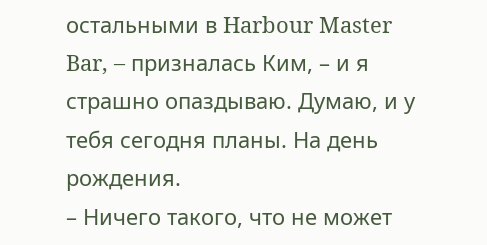остальными в Harbour Master Bar, – призналась Ким, – и я страшно опаздываю. Думаю, и у тебя сегодня планы. На день рождения.
– Ничего такого, что не может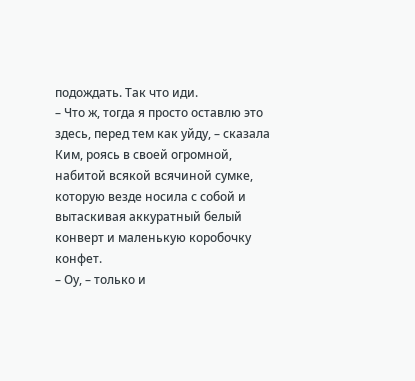подождать. Так что иди.
– Что ж, тогда я просто оставлю это здесь, перед тем как уйду, – сказала Ким, роясь в своей огромной, набитой всякой всячиной сумке, которую везде носила с собой и вытаскивая аккуратный белый конверт и маленькую коробочку конфет.
– Оу, – только и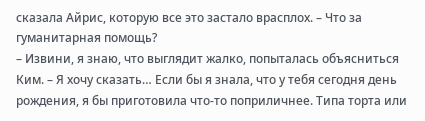сказала Айрис, которую все это застало врасплох. – Что за гуманитарная помощь?
– Извини, я знаю, что выглядит жалко, попыталась объясниться Ким. – Я хочу сказать… Если бы я знала, что у тебя сегодня день рождения, я бы приготовила что-то поприличнее. Типа торта или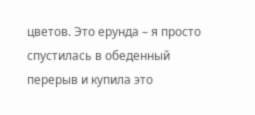цветов. Это ерунда – я просто спустилась в обеденный перерыв и купила это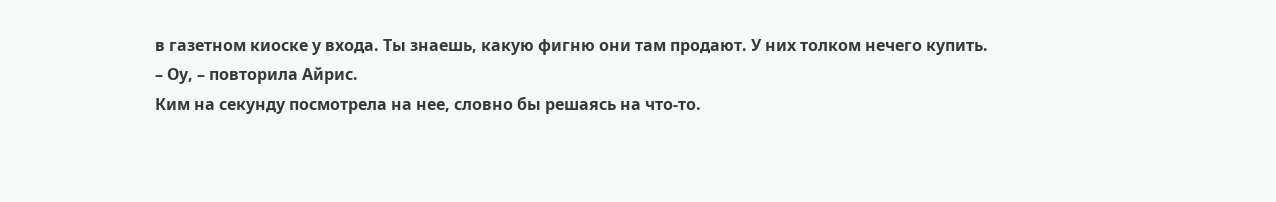в газетном киоске у входа. Ты знаешь, какую фигню они там продают. У них толком нечего купить.
– Оу, – повторила Айрис.
Ким на секунду посмотрела на нее, словно бы решаясь на что-то.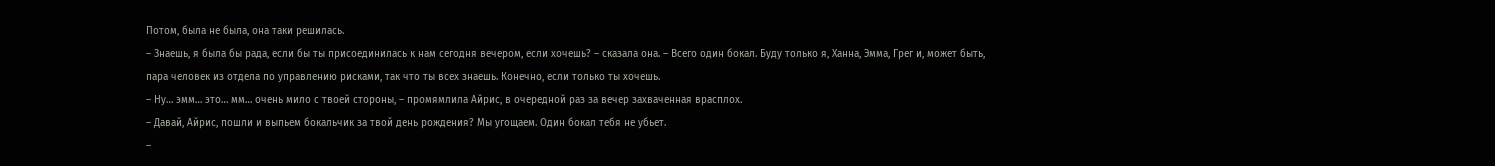Потом, была не была, она таки решилась.
– Знаешь, я была бы рада, если бы ты присоединилась к нам сегодня вечером, если хочешь? – сказала она. – Всего один бокал. Буду только я, Ханна, Эмма, Грег и, может быть, пара человек из отдела по управлению рисками, так что ты всех знаешь. Конечно, если только ты хочешь.
– Ну… эмм… это… мм… очень мило с твоей стороны, – промямлила Айрис, в очередной раз за вечер захваченная врасплох.
– Давай, Айрис, пошли и выпьем бокальчик за твой день рождения? Мы угощаем. Один бокал тебя не убьет.
–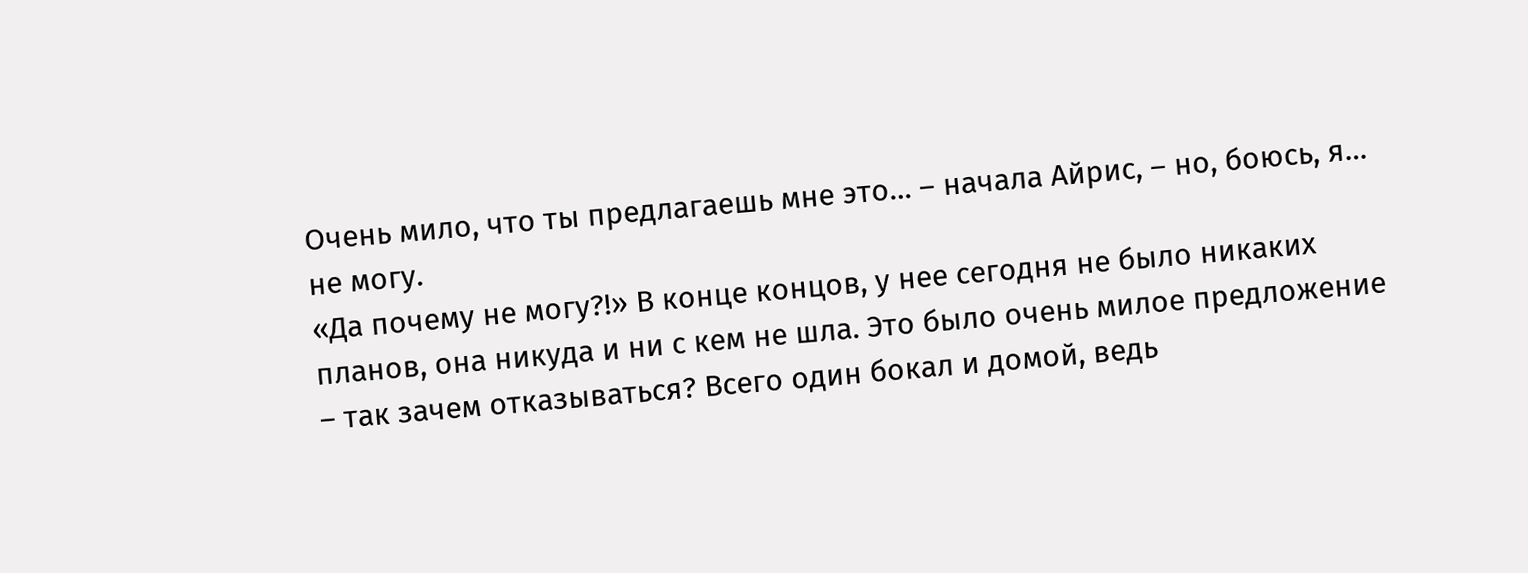Очень мило, что ты предлагаешь мне это… – начала Айрис, – но, боюсь, я… не могу.
«Да почему не могу?!» В конце концов, у нее сегодня не было никаких планов, она никуда и ни с кем не шла. Это было очень милое предложение – так зачем отказываться? Всего один бокал и домой, ведь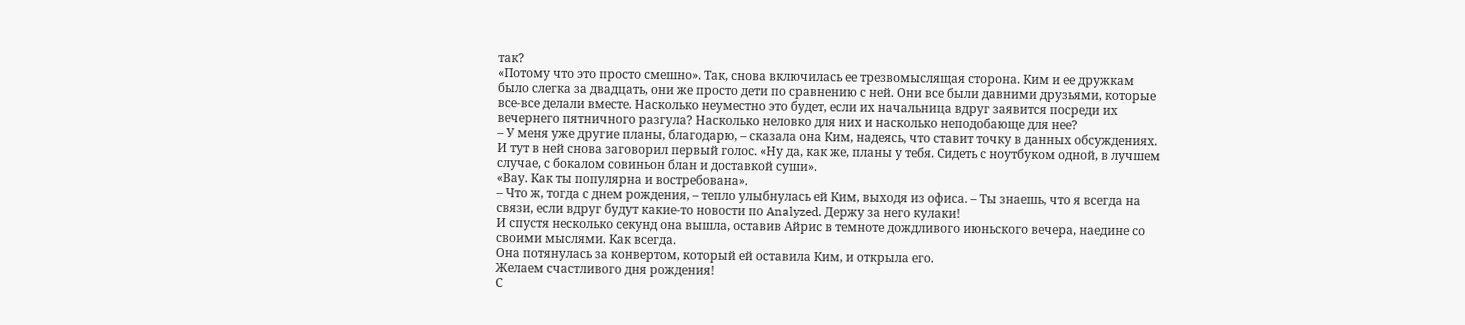так?
«Потому что это просто смешно». Так, снова включилась ее трезвомыслящая сторона. Ким и ее дружкам было слегка за двадцать, они же просто дети по сравнению с ней. Они все были давними друзьями, которые все-все делали вместе. Насколько неуместно это будет, если их начальница вдруг заявится посреди их вечернего пятничного разгула? Насколько неловко для них и насколько неподобающе для нее?
– У меня уже другие планы, благодарю, – сказала она Ким, надеясь, что ставит точку в данных обсуждениях. И тут в ней снова заговорил первый голос. «Ну да, как же, планы у тебя. Сидеть с ноутбуком одной, в лучшем случае, с бокалом совиньон блан и доставкой суши».
«Вау. Как ты популярна и востребована».
– Что ж, тогда с днем рождения, – тепло улыбнулась ей Ким, выходя из офиса. – Ты знаешь, что я всегда на связи, если вдруг будут какие-то новости по Analyzed. Держу за него кулаки!
И спустя несколько секунд она вышла, оставив Айрис в темноте дождливого июньского вечера, наедине со своими мыслями. Как всегда.
Она потянулась за конвертом, который ей оставила Ким, и открыла его.
Желаем счастливого дня рождения!
С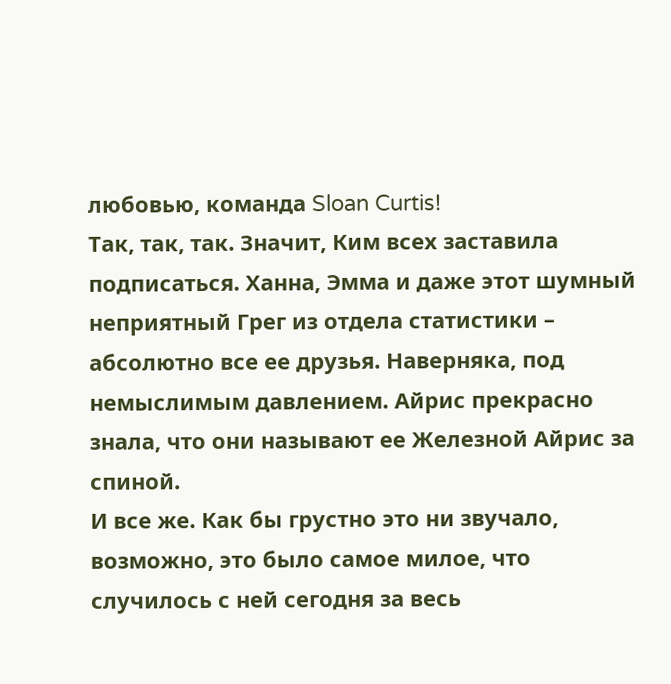любовью, команда Sloan Curtis!
Так, так, так. Значит, Ким всех заставила подписаться. Ханна, Эмма и даже этот шумный неприятный Грег из отдела статистики – абсолютно все ее друзья. Наверняка, под немыслимым давлением. Айрис прекрасно знала, что они называют ее Железной Айрис за спиной.
И все же. Как бы грустно это ни звучало, возможно, это было самое милое, что случилось с ней сегодня за весь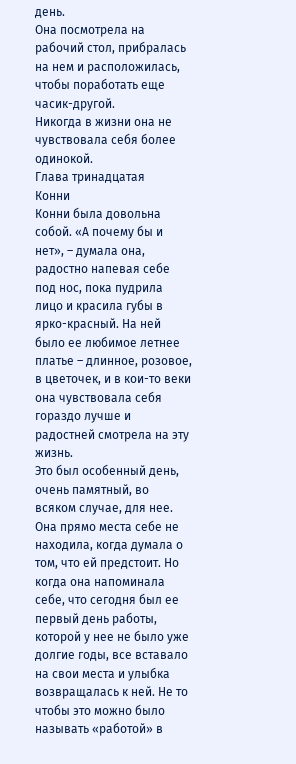день.
Она посмотрела на рабочий стол, прибралась на нем и расположилась, чтобы поработать еще часик-другой.
Никогда в жизни она не чувствовала себя более одинокой.
Глава тринадцатая
Конни
Конни была довольна собой. «А почему бы и нет», – думала она, радостно напевая себе под нос, пока пудрила лицо и красила губы в ярко-красный. На ней было ее любимое летнее платье – длинное, розовое, в цветочек, и в кои-то веки она чувствовала себя гораздо лучше и радостней смотрела на эту жизнь.
Это был особенный день, очень памятный, во всяком случае, для нее. Она прямо места себе не находила, когда думала о том, что ей предстоит. Но когда она напоминала себе, что сегодня был ее первый день работы, которой у нее не было уже долгие годы, все вставало на свои места и улыбка возвращалась к ней. Не то чтобы это можно было называть «работой» в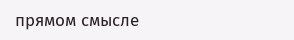прямом смысле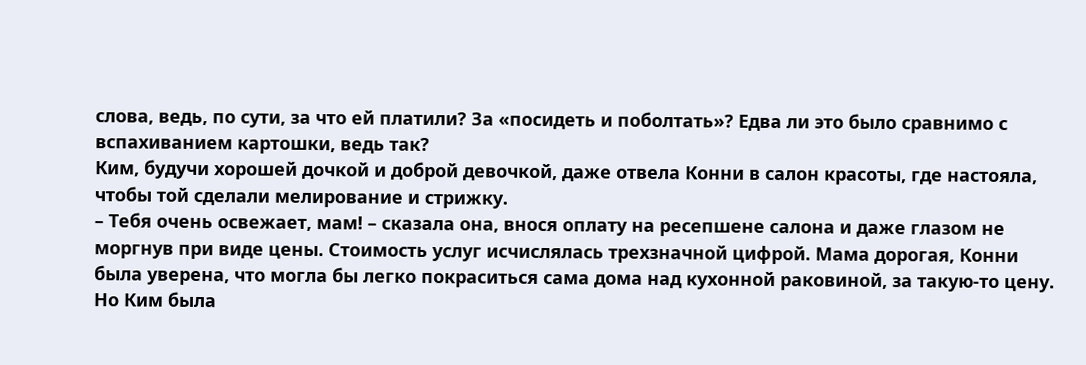слова, ведь, по сути, за что ей платили? За «посидеть и поболтать»? Едва ли это было сравнимо с вспахиванием картошки, ведь так?
Ким, будучи хорошей дочкой и доброй девочкой, даже отвела Конни в салон красоты, где настояла, чтобы той сделали мелирование и стрижку.
– Тебя очень освежает, мам! – сказала она, внося оплату на ресепшене салона и даже глазом не моргнув при виде цены. Стоимость услуг исчислялась трехзначной цифрой. Мама дорогая, Конни была уверена, что могла бы легко покраситься сама дома над кухонной раковиной, за такую-то цену. Но Ким была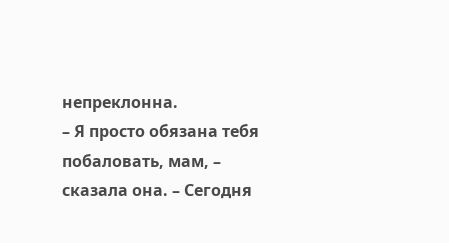непреклонна.
– Я просто обязана тебя побаловать, мам, – сказала она. – Сегодня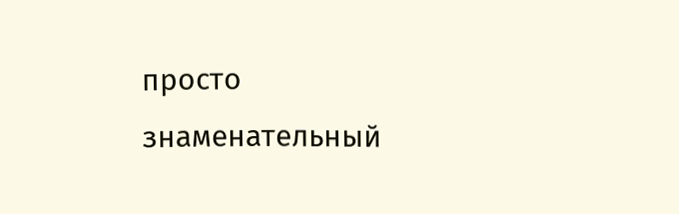просто знаменательный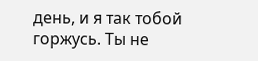день, и я так тобой горжусь. Ты не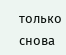только снова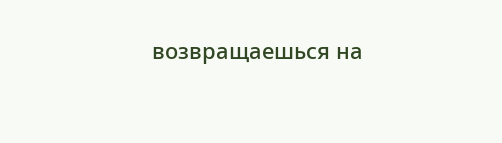возвращаешься на